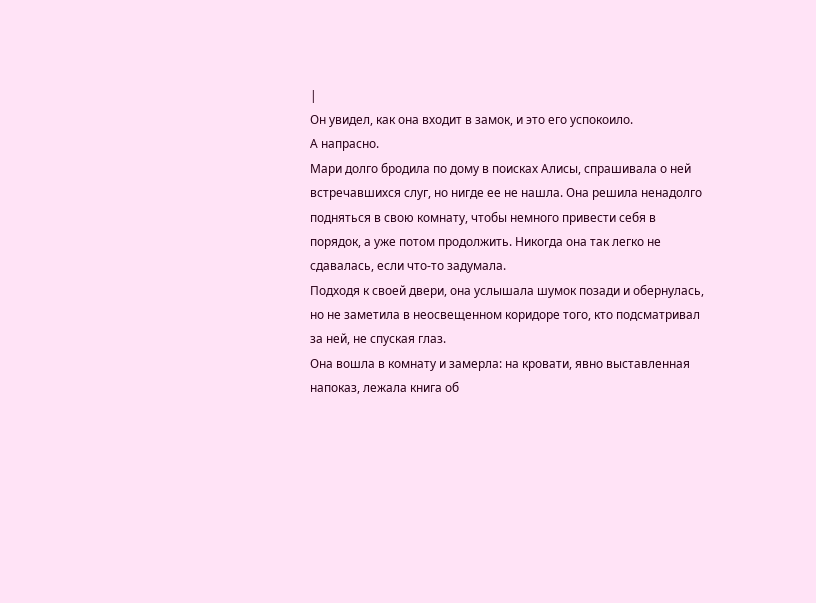|
Он увидел, как она входит в замок, и это его успокоило.
А напрасно.
Мари долго бродила по дому в поисках Алисы, спрашивала о ней встречавшихся слуг, но нигде ее не нашла. Она решила ненадолго подняться в свою комнату, чтобы немного привести себя в порядок, а уже потом продолжить. Никогда она так легко не сдавалась, если что-то задумала.
Подходя к своей двери, она услышала шумок позади и обернулась, но не заметила в неосвещенном коридоре того, кто подсматривал за ней, не спуская глаз.
Она вошла в комнату и замерла: на кровати, явно выставленная напоказ, лежала книга об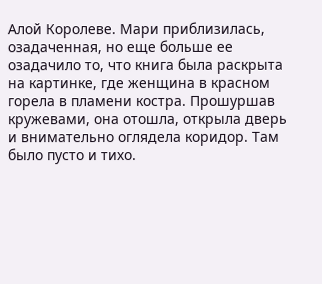Алой Королеве. Мари приблизилась, озадаченная, но еще больше ее озадачило то, что книга была раскрыта на картинке, где женщина в красном горела в пламени костра. Прошуршав кружевами, она отошла, открыла дверь и внимательно оглядела коридор. Там было пусто и тихо.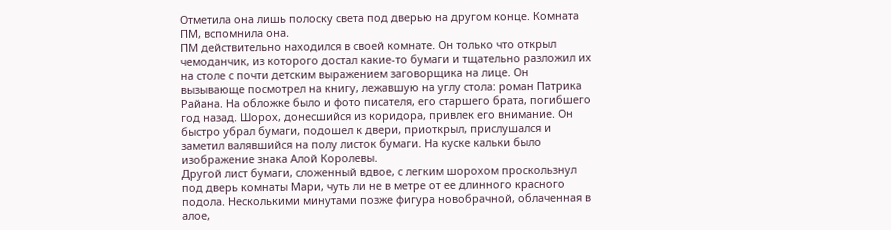Отметила она лишь полоску света под дверью на другом конце. Комната ПМ, вспомнила она.
ПМ действительно находился в своей комнате. Он только что открыл чемоданчик, из которого достал какие-то бумаги и тщательно разложил их на столе с почти детским выражением заговорщика на лице. Он вызывающе посмотрел на книгу, лежавшую на углу стола: роман Патрика Райана. На обложке было и фото писателя, его старшего брата, погибшего год назад. Шорох, донесшийся из коридора, привлек его внимание. Он быстро убрал бумаги, подошел к двери, приоткрыл, прислушался и заметил валявшийся на полу листок бумаги. На куске кальки было изображение знака Алой Королевы.
Другой лист бумаги, сложенный вдвое, с легким шорохом проскользнул под дверь комнаты Мари, чуть ли не в метре от ее длинного красного подола. Несколькими минутами позже фигура новобрачной, облаченная в алое,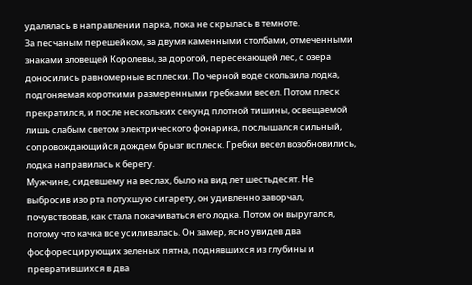удалялась в направлении парка, пока не скрылась в темноте.
За песчаным перешейком, за двумя каменными столбами, отмеченными знаками зловещей Королевы, за дорогой, пересекающей лес, с озера доносились равномерные всплески. По черной воде скользила лодка, подгоняемая короткими размеренными гребками весел. Потом плеск прекратился, и после нескольких секунд плотной тишины, освещаемой лишь слабым светом электрического фонарика, послышался сильный, сопровождающийся дождем брызг всплеск. Гребки весел возобновились, лодка направилась к берегу.
Мужчине, сидевшему на веслах, было на вид лет шестьдесят. Не выбросив изо рта потухшую сигарету, он удивленно заворчал, почувствовав, как стала покачиваться его лодка. Потом он выругался, потому что качка все усиливалась. Он замер, ясно увидев два фосфоресцирующих зеленых пятна, поднявшихся из глубины и превратившихся в два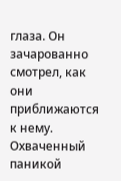глаза. Он зачарованно смотрел, как они приближаются к нему.
Охваченный паникой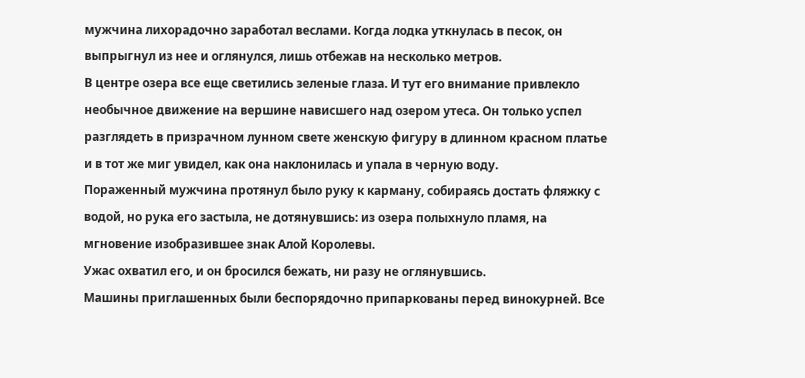мужчина лихорадочно заработал веслами. Когда лодка уткнулась в песок, он выпрыгнул из нее и оглянулся, лишь отбежав на несколько метров.
В центре озера все еще светились зеленые глаза. И тут его внимание привлекло необычное движение на вершине нависшего над озером утеса. Он только успел разглядеть в призрачном лунном свете женскую фигуру в длинном красном платье и в тот же миг увидел, как она наклонилась и упала в черную воду.
Пораженный мужчина протянул было руку к карману, собираясь достать фляжку с водой, но рука его застыла, не дотянувшись: из озера полыхнуло пламя, на мгновение изобразившее знак Алой Королевы.
Ужас охватил его, и он бросился бежать, ни разу не оглянувшись.
Машины приглашенных были беспорядочно припаркованы перед винокурней. Все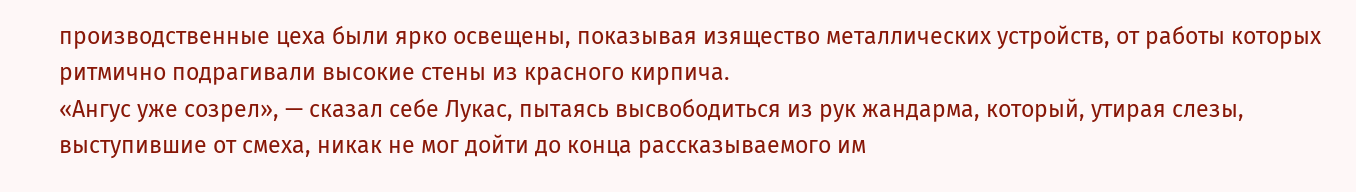производственные цеха были ярко освещены, показывая изящество металлических устройств, от работы которых ритмично подрагивали высокие стены из красного кирпича.
«Ангус уже созрел», — сказал себе Лукас, пытаясь высвободиться из рук жандарма, который, утирая слезы, выступившие от смеха, никак не мог дойти до конца рассказываемого им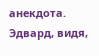анекдота. Эдвард, видя,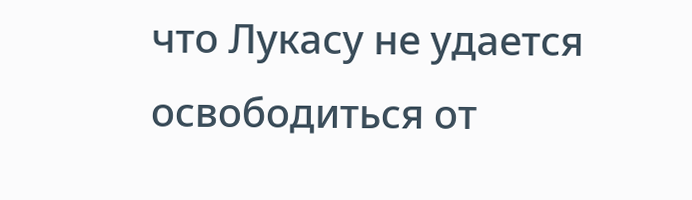что Лукасу не удается освободиться от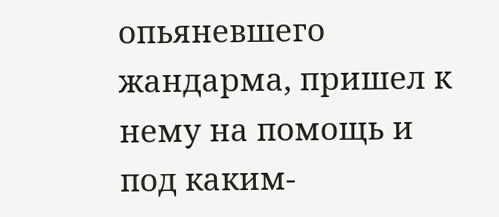опьяневшего жандарма, пришел к нему на помощь и под каким-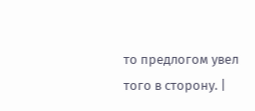то предлогом увел того в сторону. |